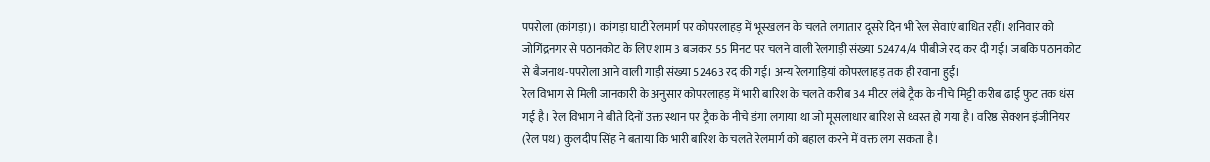पपरोला (कांगड़ा)। कांगड़ा घाटी रेलमार्ग पर कोपरलाहड़ में भूस्खलन के चलते लगातार दूसरे दिन भी रेल सेवाएं बाधित रहीं। शनिवार को जोगिंद्रनगर से पठानकोट के लिए शाम 3 बजकर 55 मिनट पर चलने वाली रेलगाड़ी संख्या 52474/4 पीबीजे रद कर दी गई। जबकि पठानकोट से बैजनाथ-पपरोला आने वाली गाड़ी संख्या 52463 रद की गई। अन्य रेलगाड़ियां कोपरलाहड़ तक ही रवाना हुईं।
रेल विभाग से मिली जानकारी के अनुसार कोपरलाहड़ में भारी बारिश के चलते करीब 34 मीटर लंबे ट्रैक के नीचे मिट्टी करीब ढाई फुट तक धंस गई है। रेल विभाग ने बीते दिनों उक्त स्थान पर ट्रैक के नीचे डंगा लगाया था जो मूसलाधार बारिश से ध्वस्त हो गया है। वरिष्ठ सेक्शन इंजीनियर (रेल पथ) कुलदीप सिंह ने बताया कि भारी बारिश के चलते रेलमार्ग को बहाल करने में वक्त लग सकता है।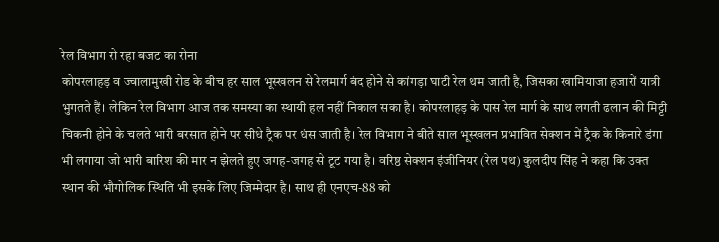रेल विभाग रो रहा बजट का रोना
कोपरलाहड़ व ज्वालामुखी रोड के बीच हर साल भूस्खलन से रेलमार्ग बंद होने से कांगड़ा घाटी रेल थम जाती है, जिसका खामियाजा हजारों यात्री भुगतते हैं। लेकिन रेल विभाग आज तक समस्या का स्थायी हल नहीं निकाल सका है। कोपरलाहड़ के पास रेल मार्ग के साथ लगती ढलान की मिट्टी चिकनी होने के चलते भारी बरसात होने पर सीधे ट्रैक पर धंस जाती है। रेल विभाग ने बीते साल भूस्खलन प्रभावित सेक्शन में ट्रैक के किनारे डंगा भी लगाया जो भारी बारिश की मार न झेलते हुए जगह-जगह से टूट गया है। वरिष्ठ सेक्शन इंजीनियर (रेल पथ) कुलदीप सिंह ने कहा कि उक्त स्थान की भौगोलिक स्थिति भी इसके लिए जिम्मेदार है। साथ ही एनएच-88 को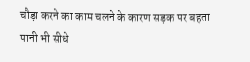चौड़ा करने का काम चलने के कारण सड़क पर बहता पानी भी सीधे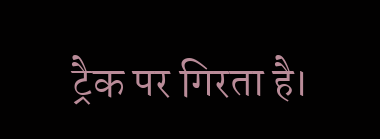ट्रैक पर गिरता है।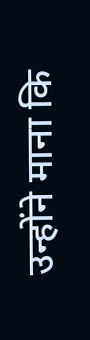उन्होंने माना कि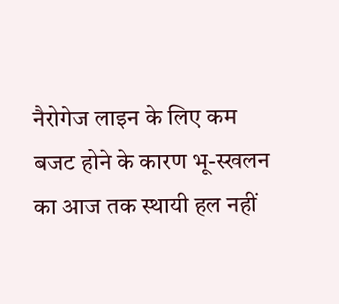नैरोगेज लाइन के लिए कम बजट होने के कारण भू-स्खलन का आज तक स्थायी हल नहीं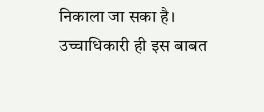निकाला जा सका है। उच्चाधिकारी ही इस बाबत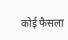कोई फैसला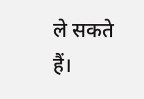ले सकते हैं।